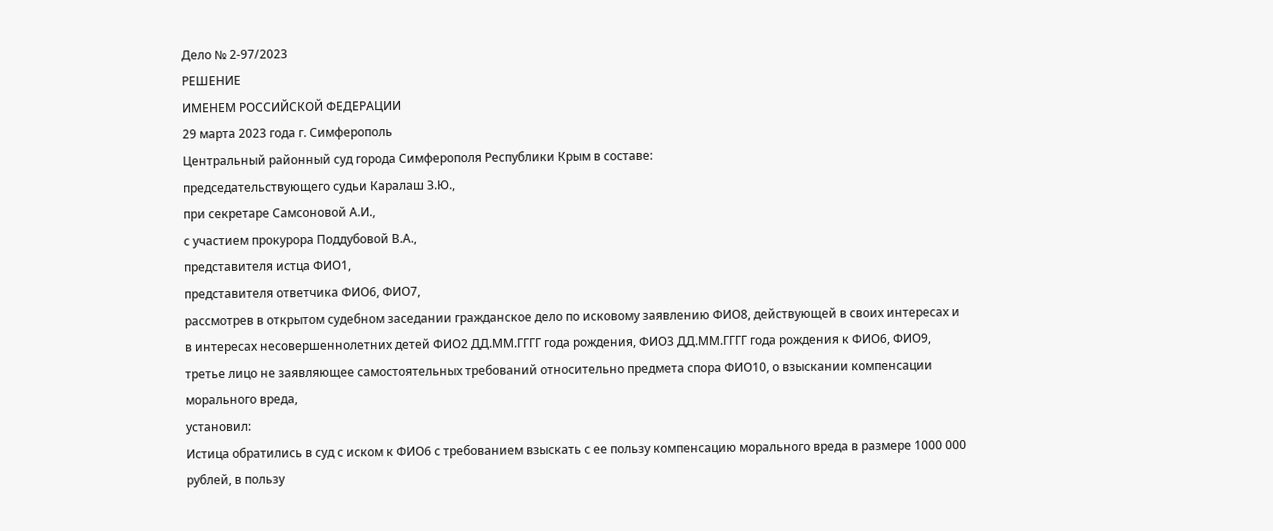Дело № 2-97/2023
РЕШЕНИЕ
ИМЕНЕМ РОССИЙСКОЙ ФЕДЕРАЦИИ
29 марта 2023 года г. Симферополь
Центральный районный суд города Симферополя Республики Крым в составе:
председательствующего судьи Каралаш З.Ю.,
при секретаре Самсоновой А.И.,
с участием прокурора Поддубовой В.А.,
представителя истца ФИО1,
представителя ответчика ФИО6, ФИО7,
рассмотрев в открытом судебном заседании гражданское дело по исковому заявлению ФИО8, действующей в своих интересах и в интересах несовершеннолетних детей ФИО2 ДД.ММ.ГГГГ года рождения, ФИО3 ДД.ММ.ГГГГ года рождения к ФИО6, ФИО9, третье лицо не заявляющее самостоятельных требований относительно предмета спора ФИО10, о взыскании компенсации морального вреда,
установил:
Истица обратились в суд с иском к ФИО6 с требованием взыскать с ее пользу компенсацию морального вреда в размере 1000 000 рублей, в пользу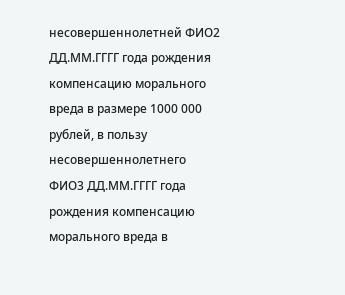несовершеннолетней ФИО2 ДД.ММ.ГГГГ года рождения компенсацию морального вреда в размере 1000 000 рублей, в пользу несовершеннолетнего ФИО3 ДД.ММ.ГГГГ года рождения компенсацию морального вреда в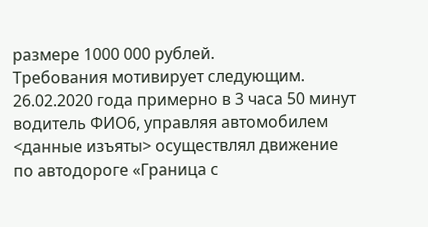размере 1000 000 рублей.
Требования мотивирует следующим.
26.02.2020 года примерно в 3 часа 50 минут водитель ФИО6, управляя автомобилем <данные изъяты> осуществлял движение по автодороге «Граница с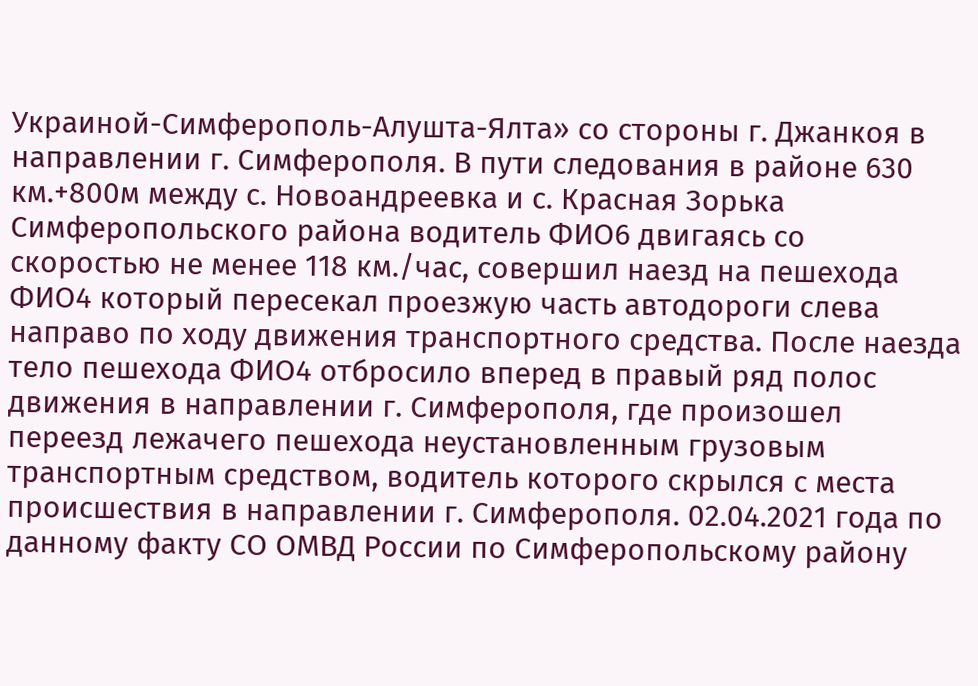Украиной-Симферополь-Алушта-Ялта» со стороны г. Джанкоя в направлении г. Симферополя. В пути следования в районе 630 км.+800м между с. Новоандреевка и с. Красная Зорька Симферопольского района водитель ФИО6 двигаясь со скоростью не менее 118 км./час, совершил наезд на пешехода ФИО4 который пересекал проезжую часть автодороги слева направо по ходу движения транспортного средства. После наезда тело пешехода ФИО4 отбросило вперед в правый ряд полос движения в направлении г. Симферополя, где произошел переезд лежачего пешехода неустановленным грузовым транспортным средством, водитель которого скрылся с места происшествия в направлении г. Симферополя. 02.04.2021 года по данному факту СО ОМВД России по Симферопольскому району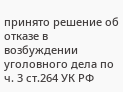принято решение об отказе в возбуждении уголовного дела по ч. 3 ст.264 УК РФ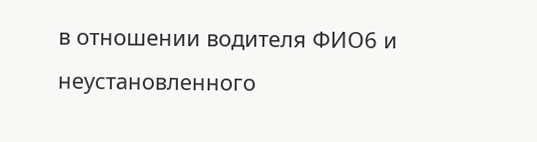в отношении водителя ФИО6 и неустановленного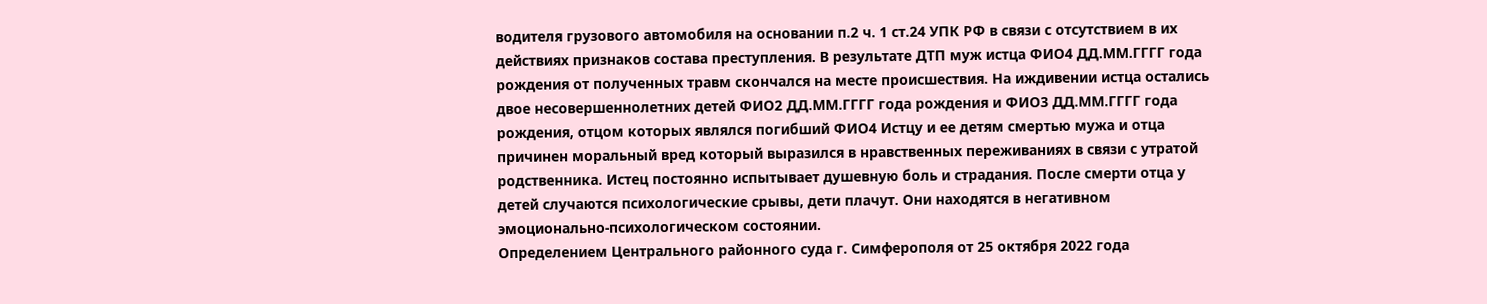водителя грузового автомобиля на основании п.2 ч. 1 ст.24 УПК РФ в связи с отсутствием в их действиях признаков состава преступления. В результате ДТП муж истца ФИО4 ДД.ММ.ГГГГ года рождения от полученных травм скончался на месте происшествия. На иждивении истца остались двое несовершеннолетних детей ФИО2 ДД.ММ.ГГГГ года рождения и ФИО3 ДД.ММ.ГГГГ года рождения, отцом которых являлся погибший ФИО4 Истцу и ее детям смертью мужа и отца причинен моральный вред который выразился в нравственных переживаниях в связи с утратой родственника. Истец постоянно испытывает душевную боль и страдания. После смерти отца у детей случаются психологические срывы, дети плачут. Они находятся в негативном эмоционально-психологическом состоянии.
Определением Центрального районного суда г. Симферополя от 25 октября 2022 года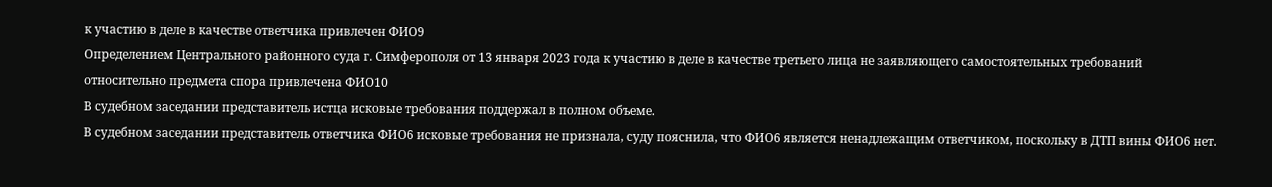к участию в деле в качестве ответчика привлечен ФИО9
Определением Центрального районного суда г. Симферополя от 13 января 2023 года к участию в деле в качестве третьего лица не заявляющего самостоятельных требований относительно предмета спора привлечена ФИО10
В судебном заседании представитель истца исковые требования поддержал в полном объеме.
В судебном заседании представитель ответчика ФИО6 исковые требования не признала, суду пояснила, что ФИО6 является ненадлежащим ответчиком, поскольку в ДТП вины ФИО6 нет.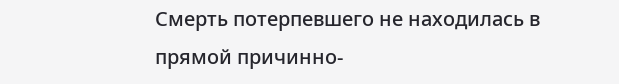Смерть потерпевшего не находилась в прямой причинно-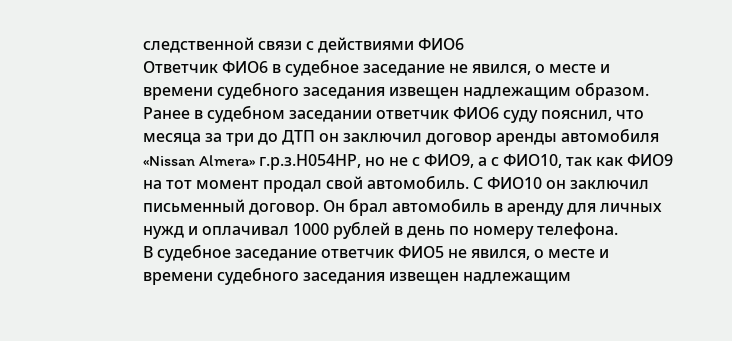следственной связи с действиями ФИО6
Ответчик ФИО6 в судебное заседание не явился, о месте и времени судебного заседания извещен надлежащим образом. Ранее в судебном заседании ответчик ФИО6 суду пояснил, что месяца за три до ДТП он заключил договор аренды автомобиля «Nissan Almera» г.р.з.Н054НР, но не с ФИО9, а с ФИО10, так как ФИО9 на тот момент продал свой автомобиль. С ФИО10 он заключил письменный договор. Он брал автомобиль в аренду для личных нужд и оплачивал 1000 рублей в день по номеру телефона.
В судебное заседание ответчик ФИО5 не явился, о месте и времени судебного заседания извещен надлежащим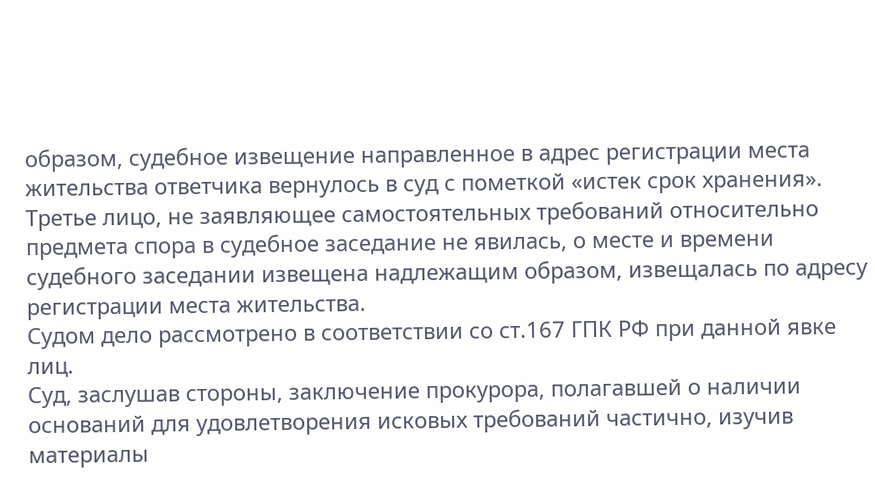образом, судебное извещение направленное в адрес регистрации места жительства ответчика вернулось в суд с пометкой «истек срок хранения».
Третье лицо, не заявляющее самостоятельных требований относительно предмета спора в судебное заседание не явилась, о месте и времени судебного заседании извещена надлежащим образом, извещалась по адресу регистрации места жительства.
Судом дело рассмотрено в соответствии со ст.167 ГПК РФ при данной явке лиц.
Суд, заслушав стороны, заключение прокурора, полагавшей о наличии оснований для удовлетворения исковых требований частично, изучив материалы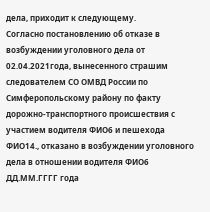дела, приходит к следующему.
Согласно постановлению об отказе в возбуждении уголовного дела от 02.04.2021года, вынесенного страшим следователем СО ОМВД России по Симферопольскому району по факту дорожно-транспортного происшествия с участием водителя ФИО6 и пешехода ФИО14., отказано в возбуждении уголовного дела в отношении водителя ФИО6 ДД.ММ.ГГГГ года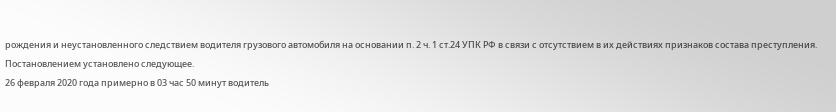рождения и неустановленного следствием водителя грузового автомобиля на основании п. 2 ч. 1 ст.24 УПК РФ в связи с отсутствием в их действиях признаков состава преступления.
Постановлением установлено следующее.
26 февраля 2020 года примерно в 03 час 50 минут водитель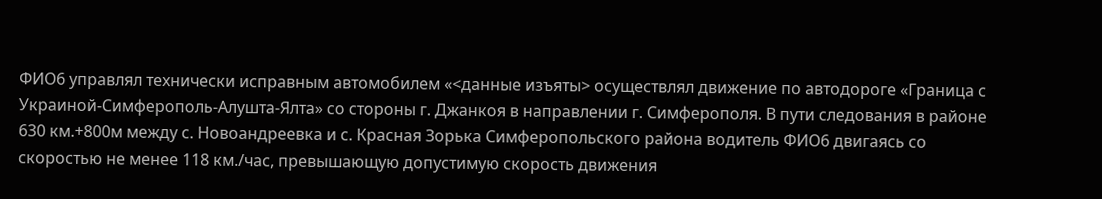ФИО6 управлял технически исправным автомобилем «<данные изъяты> осуществлял движение по автодороге «Граница с Украиной-Симферополь-Алушта-Ялта» со стороны г. Джанкоя в направлении г. Симферополя. В пути следования в районе 630 км.+800м между с. Новоандреевка и с. Красная Зорька Симферопольского района водитель ФИО6 двигаясь со скоростью не менее 118 км./час, превышающую допустимую скорость движения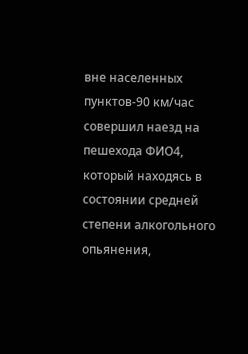вне населенных пунктов-90 км/час совершил наезд на пешехода ФИО4, который находясь в состоянии средней степени алкогольного опьянения,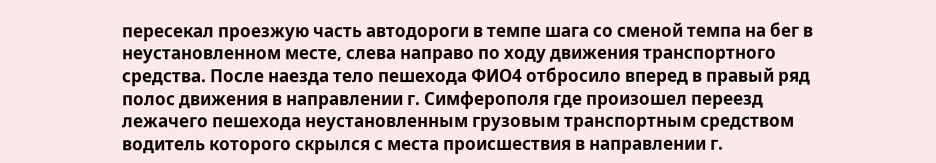пересекал проезжую часть автодороги в темпе шага со сменой темпа на бег в неустановленном месте, слева направо по ходу движения транспортного средства. После наезда тело пешехода ФИО4 отбросило вперед в правый ряд полос движения в направлении г. Симферополя где произошел переезд лежачего пешехода неустановленным грузовым транспортным средством водитель которого скрылся с места происшествия в направлении г.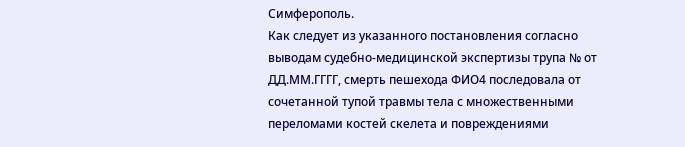Симферополь.
Как следует из указанного постановления согласно выводам судебно-медицинской экспертизы трупа № от ДД.ММ.ГГГГ, смерть пешехода ФИО4 последовала от сочетанной тупой травмы тела с множественными переломами костей скелета и повреждениями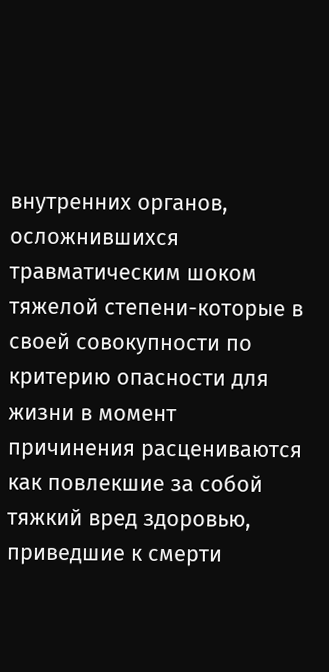внутренних органов, осложнившихся травматическим шоком тяжелой степени-которые в своей совокупности по критерию опасности для жизни в момент причинения расцениваются как повлекшие за собой тяжкий вред здоровью, приведшие к смерти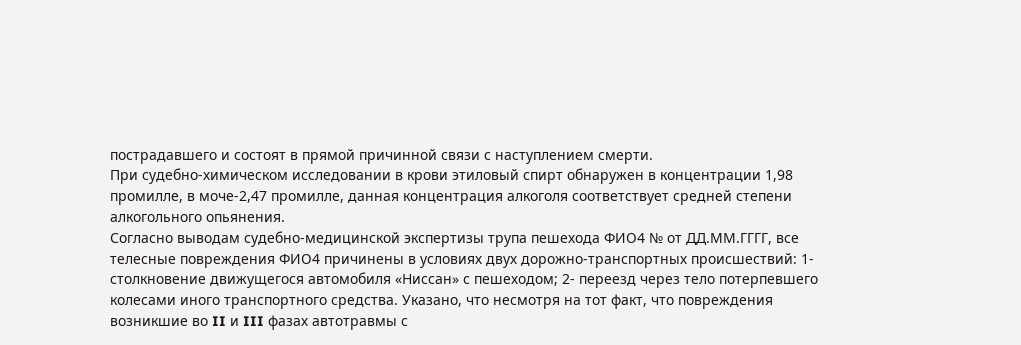пострадавшего и состоят в прямой причинной связи с наступлением смерти.
При судебно-химическом исследовании в крови этиловый спирт обнаружен в концентрации 1,98 промилле, в моче-2,47 промилле, данная концентрация алкоголя соответствует средней степени алкогольного опьянения.
Согласно выводам судебно-медицинской экспертизы трупа пешехода ФИО4 № от ДД.ММ.ГГГГ, все телесные повреждения ФИО4 причинены в условиях двух дорожно-транспортных происшествий: 1-столкновение движущегося автомобиля «Ниссан» с пешеходом; 2- переезд через тело потерпевшего колесами иного транспортного средства. Указано, что несмотря на тот факт, что повреждения возникшие во II и III фазах автотравмы с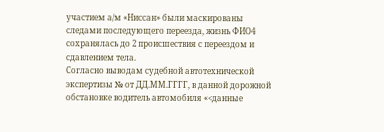участием а/м «Ниссан» были маскированы следами последующего переезда, жизнь ФИО4 сохранялась до 2 происшествия с переездом и сдавлением тела.
Согласно выводам судебной автотехнической экспертизы № от ДД.ММ.ГГГГ, в данной дорожной обстановке водитель автомобиля «<данные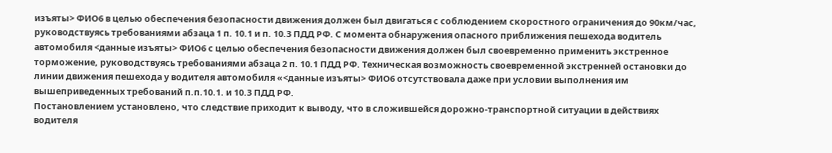изъяты> ФИО6 в целью обеспечения безопасности движения должен был двигаться с соблюдением скоростного ограничения до 90км/час, руководствуясь требованиями абзаца 1 п. 10.1 и п. 10.3 ПДД РФ. С момента обнаружения опасного приближения пешехода водитель автомобиля <данные изъяты> ФИО6 с целью обеспечения безопасности движения должен был своевременно применить экстренное торможение, руководствуясь требованиями абзаца 2 п. 10.1 ПДД РФ. Техническая возможность своевременной экстренней остановки до линии движения пешехода у водителя автомобиля «<данные изъяты> ФИО6 отсутствовала даже при условии выполнения им вышеприведенных требований п.п.10.1. и 10.3 ПДД РФ.
Постановлением установлено, что следствие приходит к выводу, что в сложившейся дорожно-транспортной ситуации в действиях водителя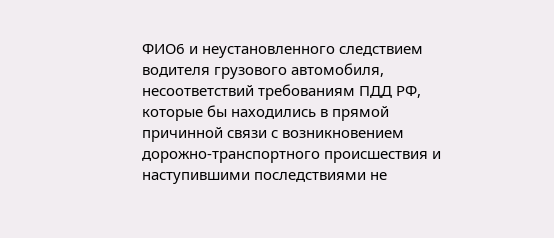ФИО6 и неустановленного следствием водителя грузового автомобиля, несоответствий требованиям ПДД РФ, которые бы находились в прямой причинной связи с возникновением дорожно-транспортного происшествия и наступившими последствиями не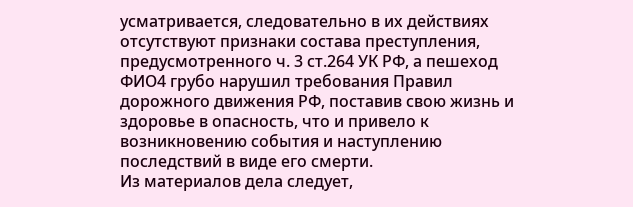усматривается, следовательно в их действиях отсутствуют признаки состава преступления, предусмотренного ч. 3 ст.264 УК РФ, а пешеход ФИО4 грубо нарушил требования Правил дорожного движения РФ, поставив свою жизнь и здоровье в опасность, что и привело к возникновению события и наступлению последствий в виде его смерти.
Из материалов дела следует,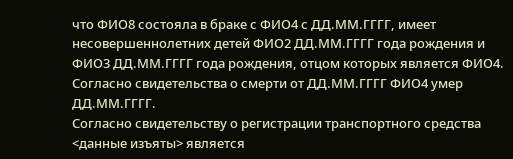что ФИО8 состояла в браке с ФИО4 с ДД.ММ.ГГГГ, имеет несовершеннолетних детей ФИО2 ДД.ММ.ГГГГ года рождения и ФИО3 ДД.ММ.ГГГГ года рождения, отцом которых является ФИО4.
Согласно свидетельства о смерти от ДД.ММ.ГГГГ ФИО4 умер ДД.ММ.ГГГГ.
Согласно свидетельству о регистрации транспортного средства <данные изъяты> является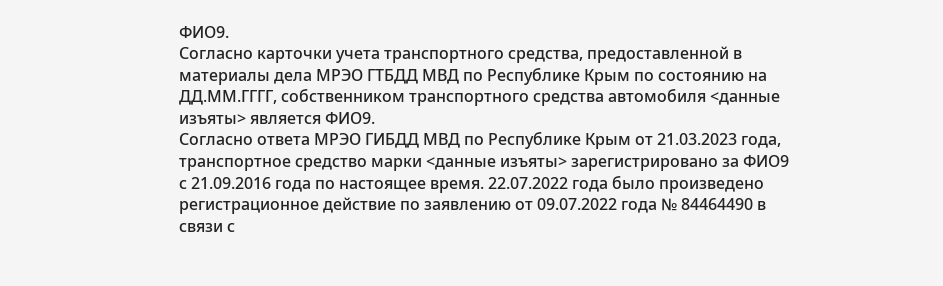ФИО9.
Согласно карточки учета транспортного средства, предоставленной в материалы дела МРЭО ГТБДД МВД по Республике Крым по состоянию на ДД.ММ.ГГГГ, собственником транспортного средства автомобиля <данные изъяты> является ФИО9.
Согласно ответа МРЭО ГИБДД МВД по Республике Крым от 21.03.2023 года, транспортное средство марки <данные изъяты> зарегистрировано за ФИО9 с 21.09.2016 года по настоящее время. 22.07.2022 года было произведено регистрационное действие по заявлению от 09.07.2022 года № 84464490 в связи с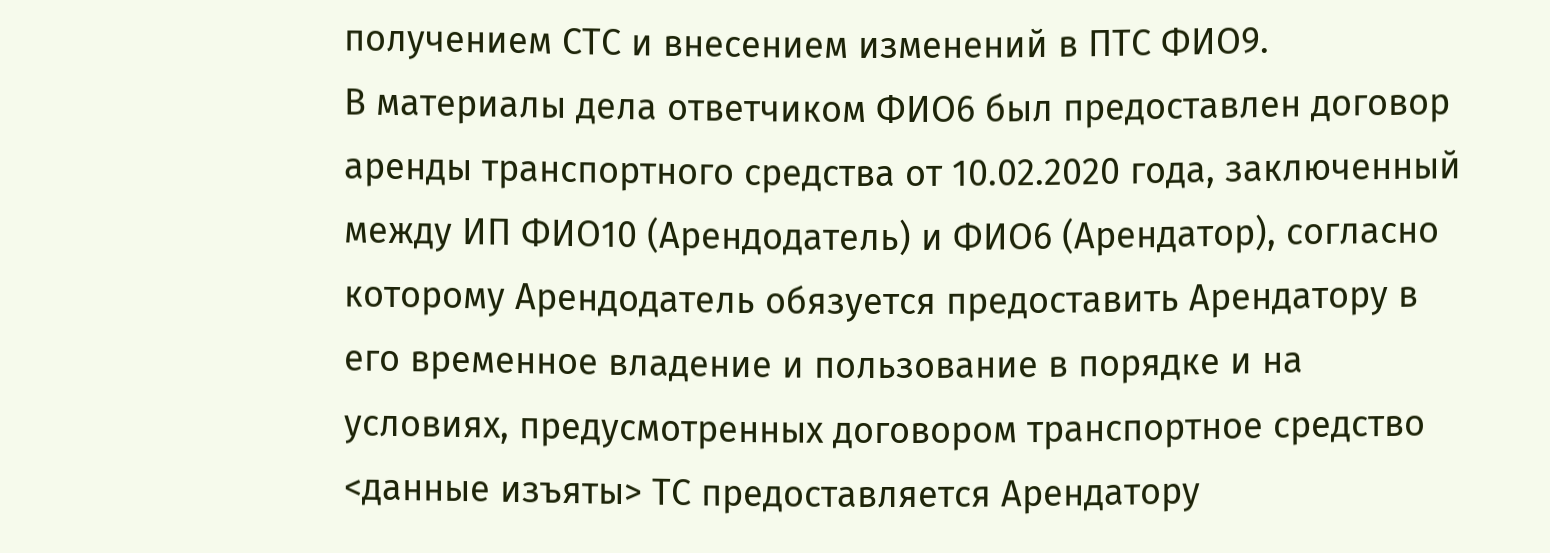получением СТС и внесением изменений в ПТС ФИО9.
В материалы дела ответчиком ФИО6 был предоставлен договор аренды транспортного средства от 10.02.2020 года, заключенный между ИП ФИО10 (Арендодатель) и ФИО6 (Арендатор), согласно которому Арендодатель обязуется предоставить Арендатору в его временное владение и пользование в порядке и на условиях, предусмотренных договором транспортное средство <данные изъяты> ТС предоставляется Арендатору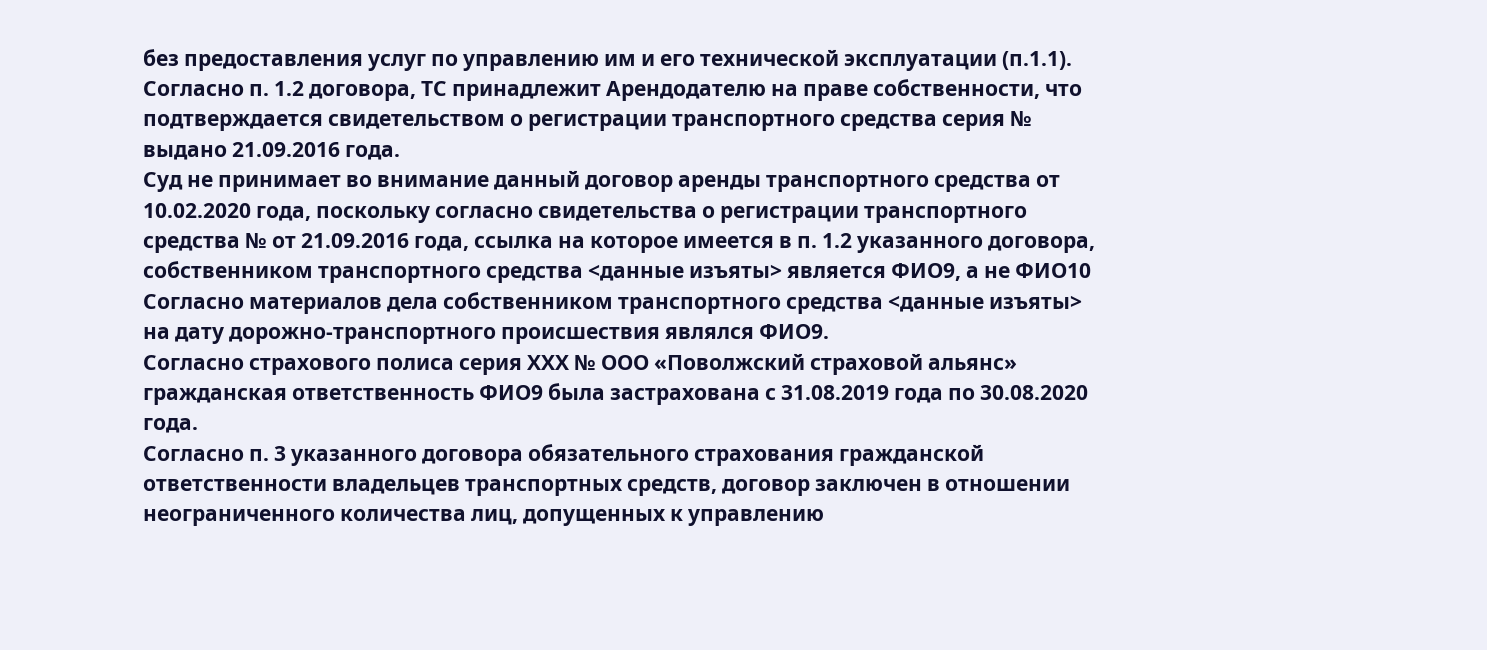без предоставления услуг по управлению им и его технической эксплуатации (п.1.1).
Согласно п. 1.2 договора, ТС принадлежит Арендодателю на праве собственности, что подтверждается свидетельством о регистрации транспортного средства серия № выдано 21.09.2016 года.
Суд не принимает во внимание данный договор аренды транспортного средства от 10.02.2020 года, поскольку согласно свидетельства о регистрации транспортного средства № от 21.09.2016 года, ссылка на которое имеется в п. 1.2 указанного договора, собственником транспортного средства <данные изъяты> является ФИО9, а не ФИО10
Согласно материалов дела собственником транспортного средства <данные изъяты> на дату дорожно-транспортного происшествия являлся ФИО9.
Согласно страхового полиса серия ХХХ № ООО «Поволжский страховой альянс» гражданская ответственность ФИО9 была застрахована с 31.08.2019 года по 30.08.2020 года.
Согласно п. 3 указанного договора обязательного страхования гражданской ответственности владельцев транспортных средств, договор заключен в отношении неограниченного количества лиц, допущенных к управлению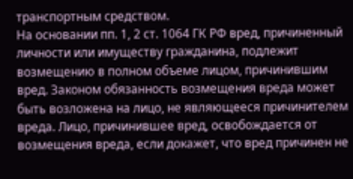транспортным средством.
На основании пп. 1, 2 ст. 1064 ГК РФ вред, причиненный личности или имуществу гражданина, подлежит возмещению в полном объеме лицом, причинившим вред. Законом обязанность возмещения вреда может быть возложена на лицо, не являющееся причинителем вреда. Лицо, причинившее вред, освобождается от возмещения вреда, если докажет, что вред причинен не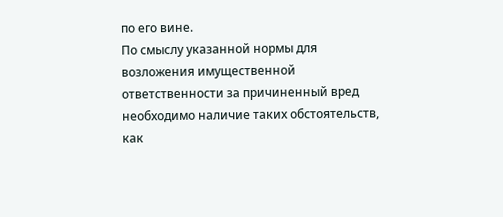по его вине.
По смыслу указанной нормы для возложения имущественной ответственности за причиненный вред необходимо наличие таких обстоятельств, как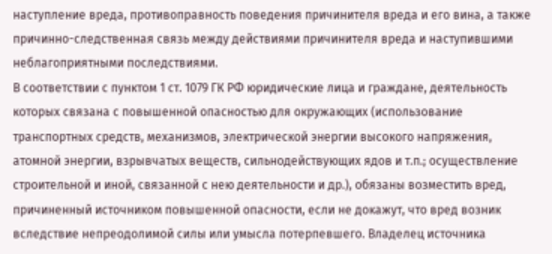наступление вреда, противоправность поведения причинителя вреда и его вина, а также причинно-следственная связь между действиями причинителя вреда и наступившими неблагоприятными последствиями.
В соответствии с пунктом 1 ст. 1079 ГК РФ юридические лица и граждане, деятельность которых связана с повышенной опасностью для окружающих (использование транспортных средств, механизмов, электрической энергии высокого напряжения, атомной энергии, взрывчатых веществ, сильнодействующих ядов и т.п.; осуществление строительной и иной, связанной с нею деятельности и др.), обязаны возместить вред, причиненный источником повышенной опасности, если не докажут, что вред возник вследствие непреодолимой силы или умысла потерпевшего. Владелец источника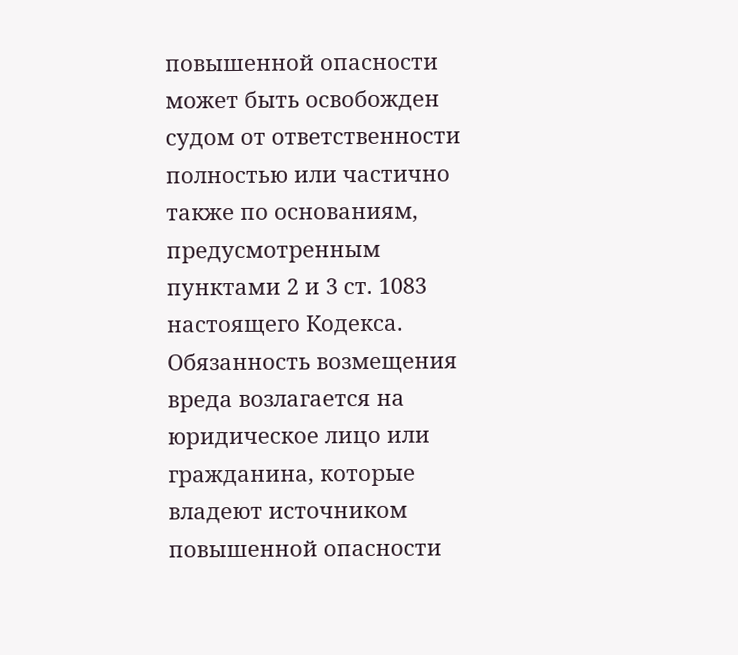повышенной опасности может быть освобожден судом от ответственности полностью или частично также по основаниям, предусмотренным пунктами 2 и 3 ст. 1083 настоящего Кодекса. Обязанность возмещения вреда возлагается на юридическое лицо или гражданина, которые владеют источником повышенной опасности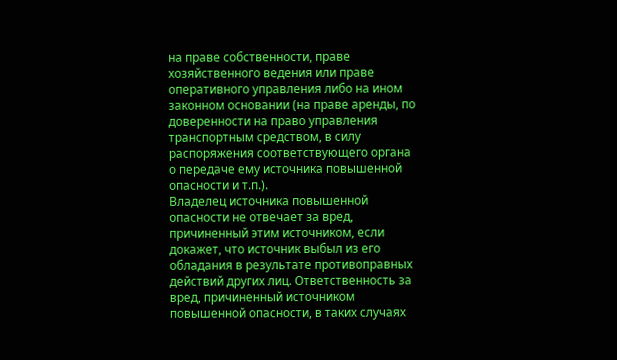на праве собственности, праве хозяйственного ведения или праве оперативного управления либо на ином законном основании (на праве аренды, по доверенности на право управления транспортным средством, в силу распоряжения соответствующего органа о передаче ему источника повышенной опасности и т.п.).
Владелец источника повышенной опасности не отвечает за вред, причиненный этим источником, если докажет, что источник выбыл из его обладания в результате противоправных действий других лиц. Ответственность за вред, причиненный источником повышенной опасности, в таких случаях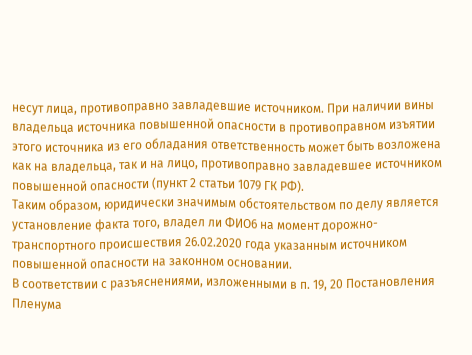несут лица, противоправно завладевшие источником. При наличии вины владельца источника повышенной опасности в противоправном изъятии этого источника из его обладания ответственность может быть возложена как на владельца, так и на лицо, противоправно завладевшее источником повышенной опасности (пункт 2 статьи 1079 ГК РФ).
Таким образом, юридически значимым обстоятельством по делу является установление факта того, владел ли ФИО6 на момент дорожно-транспортного происшествия 26.02.2020 года указанным источником повышенной опасности на законном основании.
В соответствии с разъяснениями, изложенными в п. 19, 20 Постановления Пленума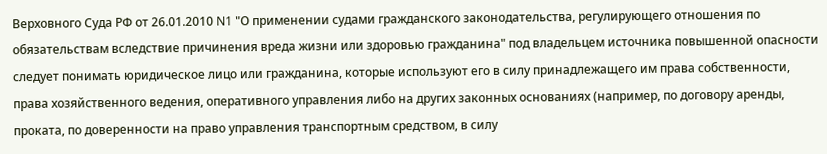Верховного Суда РФ от 26.01.2010 N1 "О применении судами гражданского законодательства, регулирующего отношения по обязательствам вследствие причинения вреда жизни или здоровью гражданина" под владельцем источника повышенной опасности следует понимать юридическое лицо или гражданина, которые используют его в силу принадлежащего им права собственности, права хозяйственного ведения, оперативного управления либо на других законных основаниях (например, по договору аренды, проката, по доверенности на право управления транспортным средством, в силу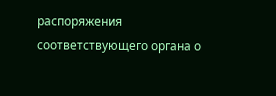распоряжения соответствующего органа о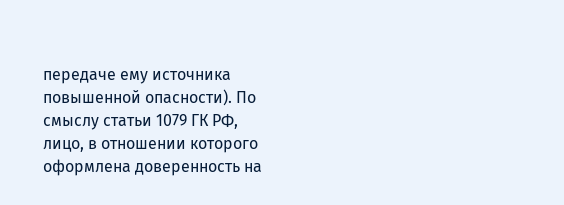передаче ему источника повышенной опасности). По смыслу статьи 1079 ГК РФ, лицо, в отношении которого оформлена доверенность на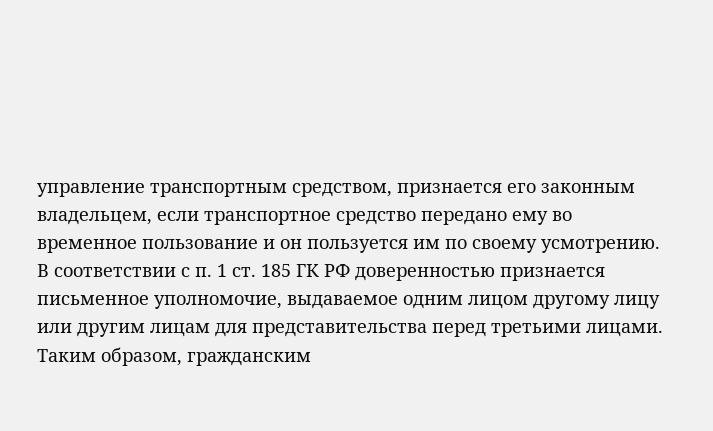управление транспортным средством, признается его законным владельцем, если транспортное средство передано ему во временное пользование и он пользуется им по своему усмотрению.
В соответствии с п. 1 ст. 185 ГК РФ доверенностью признается письменное уполномочие, выдаваемое одним лицом другому лицу или другим лицам для представительства перед третьими лицами.
Таким образом, гражданским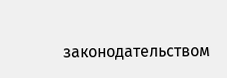законодательством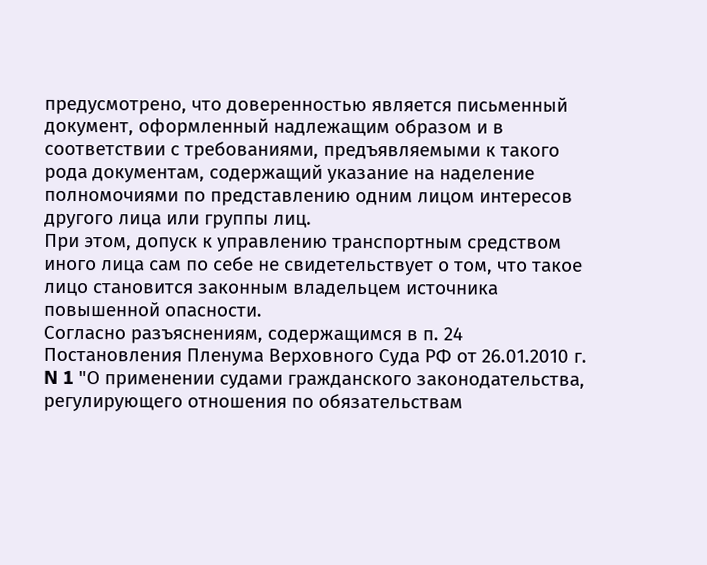предусмотрено, что доверенностью является письменный документ, оформленный надлежащим образом и в соответствии с требованиями, предъявляемыми к такого рода документам, содержащий указание на наделение полномочиями по представлению одним лицом интересов другого лица или группы лиц.
При этом, допуск к управлению транспортным средством иного лица сам по себе не свидетельствует о том, что такое лицо становится законным владельцем источника повышенной опасности.
Согласно разъяснениям, содержащимся в п. 24 Постановления Пленума Верховного Суда РФ от 26.01.2010 г. N 1 "О применении судами гражданского законодательства, регулирующего отношения по обязательствам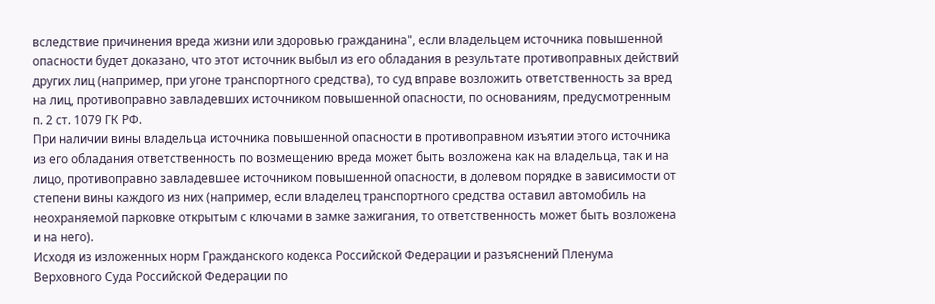вследствие причинения вреда жизни или здоровью гражданина", если владельцем источника повышенной опасности будет доказано, что этот источник выбыл из его обладания в результате противоправных действий других лиц (например, при угоне транспортного средства), то суд вправе возложить ответственность за вред на лиц, противоправно завладевших источником повышенной опасности, по основаниям, предусмотренным п. 2 ст. 1079 ГК РФ.
При наличии вины владельца источника повышенной опасности в противоправном изъятии этого источника из его обладания ответственность по возмещению вреда может быть возложена как на владельца, так и на лицо, противоправно завладевшее источником повышенной опасности, в долевом порядке в зависимости от степени вины каждого из них (например, если владелец транспортного средства оставил автомобиль на неохраняемой парковке открытым с ключами в замке зажигания, то ответственность может быть возложена и на него).
Исходя из изложенных норм Гражданского кодекса Российской Федерации и разъяснений Пленума Верховного Суда Российской Федерации по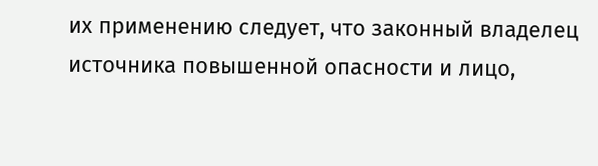их применению следует, что законный владелец источника повышенной опасности и лицо,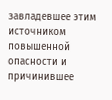завладевшее этим источником повышенной опасности и причинившее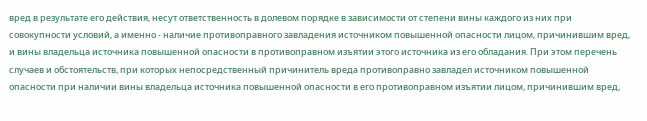вред в результате его действия, несут ответственность в долевом порядке в зависимости от степени вины каждого из них при совокупности условий, а именно - наличие противоправного завладения источником повышенной опасности лицом, причинившим вред, и вины владельца источника повышенной опасности в противоправном изъятии этого источника из его обладания. При этом перечень случаев и обстоятельств, при которых непосредственный причинитель вреда противоправно завладел источником повышенной опасности при наличии вины владельца источника повышенной опасности в его противоправном изъятии лицом, причинившим вред,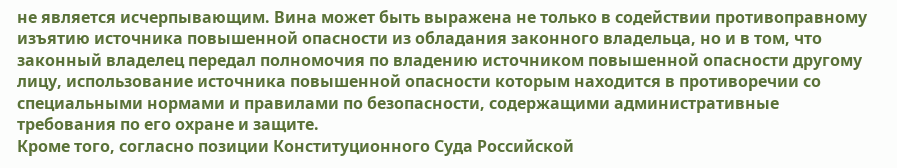не является исчерпывающим. Вина может быть выражена не только в содействии противоправному изъятию источника повышенной опасности из обладания законного владельца, но и в том, что законный владелец передал полномочия по владению источником повышенной опасности другому лицу, использование источника повышенной опасности которым находится в противоречии со специальными нормами и правилами по безопасности, содержащими административные требования по его охране и защите.
Кроме того, согласно позиции Конституционного Суда Российской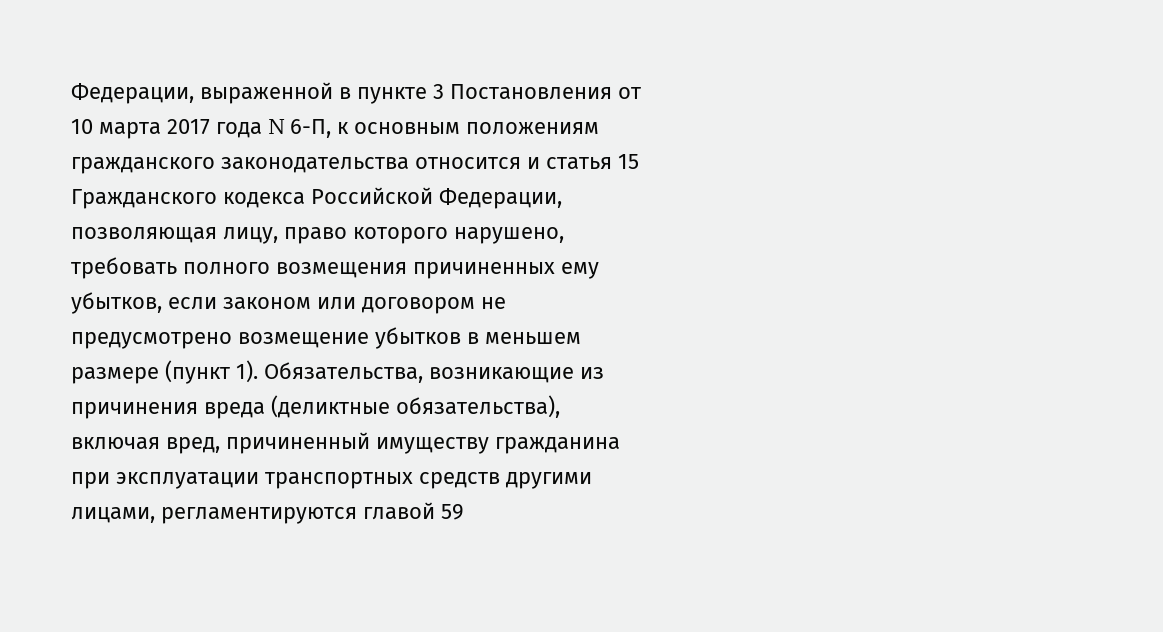Федерации, выраженной в пункте 3 Постановления от 10 марта 2017 года N 6-П, к основным положениям гражданского законодательства относится и статья 15 Гражданского кодекса Российской Федерации, позволяющая лицу, право которого нарушено, требовать полного возмещения причиненных ему убытков, если законом или договором не предусмотрено возмещение убытков в меньшем размере (пункт 1). Обязательства, возникающие из причинения вреда (деликтные обязательства), включая вред, причиненный имуществу гражданина при эксплуатации транспортных средств другими лицами, регламентируются главой 59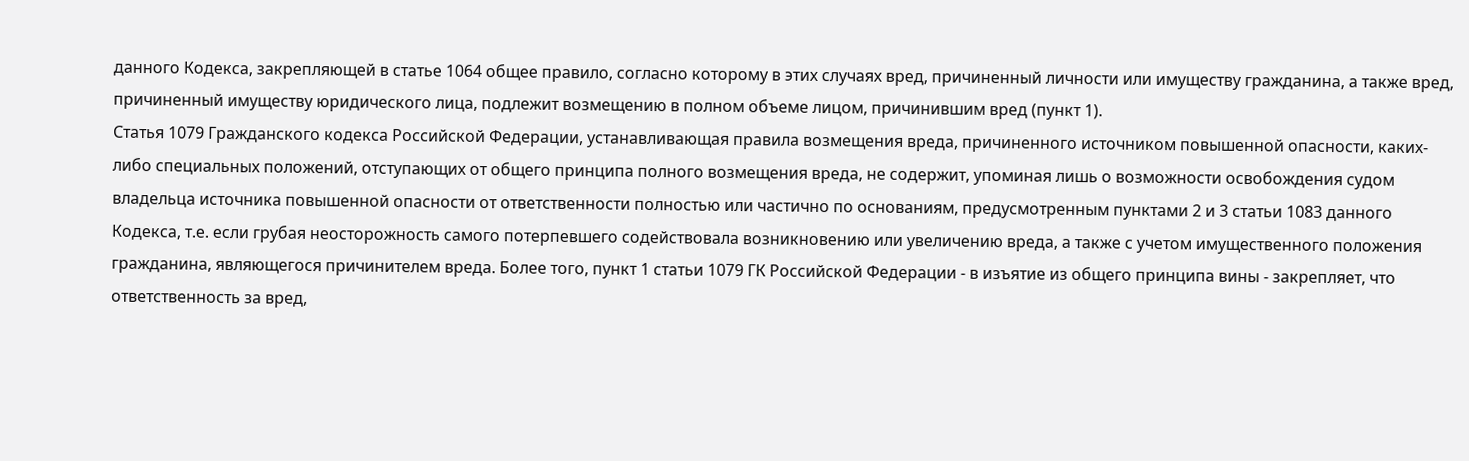данного Кодекса, закрепляющей в статье 1064 общее правило, согласно которому в этих случаях вред, причиненный личности или имуществу гражданина, а также вред, причиненный имуществу юридического лица, подлежит возмещению в полном объеме лицом, причинившим вред (пункт 1).
Статья 1079 Гражданского кодекса Российской Федерации, устанавливающая правила возмещения вреда, причиненного источником повышенной опасности, каких-либо специальных положений, отступающих от общего принципа полного возмещения вреда, не содержит, упоминая лишь о возможности освобождения судом владельца источника повышенной опасности от ответственности полностью или частично по основаниям, предусмотренным пунктами 2 и 3 статьи 1083 данного Кодекса, т.е. если грубая неосторожность самого потерпевшего содействовала возникновению или увеличению вреда, а также с учетом имущественного положения гражданина, являющегося причинителем вреда. Более того, пункт 1 статьи 1079 ГК Российской Федерации - в изъятие из общего принципа вины - закрепляет, что ответственность за вред,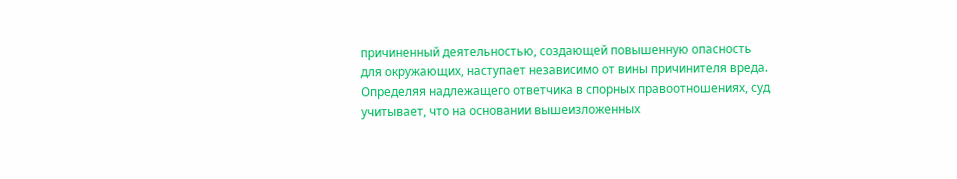причиненный деятельностью, создающей повышенную опасность для окружающих, наступает независимо от вины причинителя вреда.
Определяя надлежащего ответчика в спорных правоотношениях, суд учитывает, что на основании вышеизложенных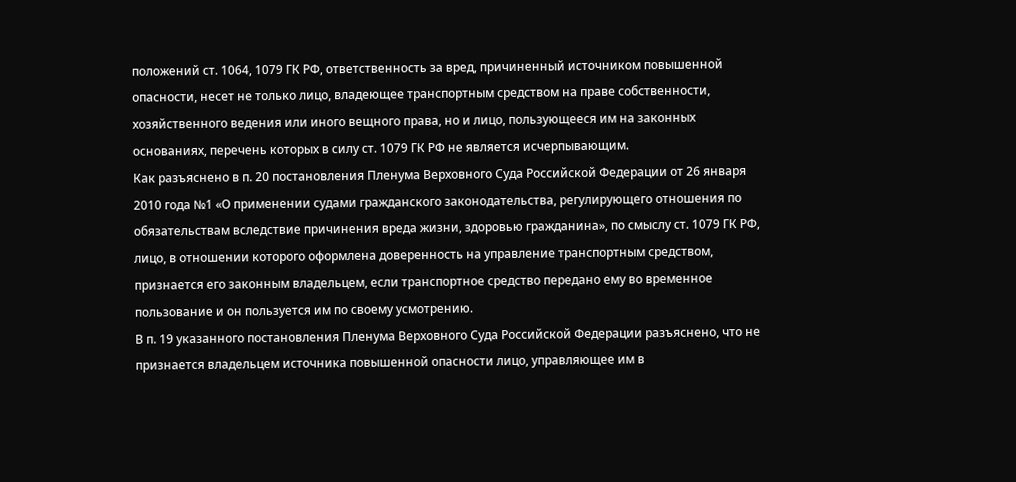положений ст. 1064, 1079 ГК РФ, ответственность за вред, причиненный источником повышенной опасности, несет не только лицо, владеющее транспортным средством на праве собственности, хозяйственного ведения или иного вещного права, но и лицо, пользующееся им на законных основаниях, перечень которых в силу ст. 1079 ГК РФ не является исчерпывающим.
Как разъяснено в п. 20 постановления Пленума Верховного Суда Российской Федерации от 26 января 2010 года №1 «О применении судами гражданского законодательства, регулирующего отношения по обязательствам вследствие причинения вреда жизни, здоровью гражданина», по смыслу ст. 1079 ГК РФ, лицо, в отношении которого оформлена доверенность на управление транспортным средством, признается его законным владельцем, если транспортное средство передано ему во временное пользование и он пользуется им по своему усмотрению.
В п. 19 указанного постановления Пленума Верховного Суда Российской Федерации разъяснено, что не признается владельцем источника повышенной опасности лицо, управляющее им в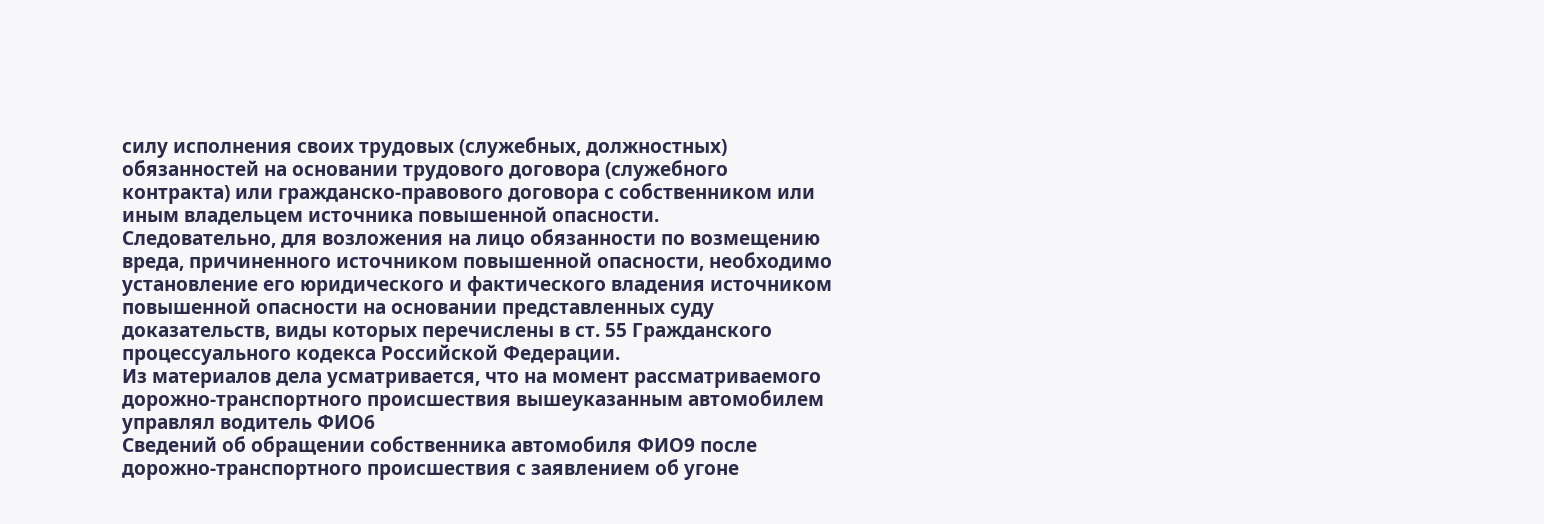силу исполнения своих трудовых (служебных, должностных) обязанностей на основании трудового договора (служебного контракта) или гражданско-правового договора с собственником или иным владельцем источника повышенной опасности.
Следовательно, для возложения на лицо обязанности по возмещению вреда, причиненного источником повышенной опасности, необходимо установление его юридического и фактического владения источником повышенной опасности на основании представленных суду доказательств, виды которых перечислены в ст. 55 Гражданского процессуального кодекса Российской Федерации.
Из материалов дела усматривается, что на момент рассматриваемого дорожно-транспортного происшествия вышеуказанным автомобилем управлял водитель ФИО6
Сведений об обращении собственника автомобиля ФИО9 после дорожно-транспортного происшествия с заявлением об угоне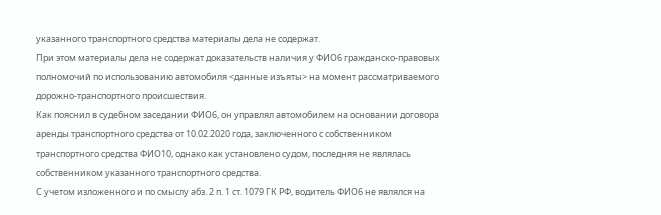указанного транспортного средства материалы дела не содержат.
При этом материалы дела не содержат доказательств наличия у ФИО6 гражданско-правовых полномочий по использованию автомобиля <данные изъяты> на момент рассматриваемого дорожно-транспортного происшествия.
Как пояснил в судебном заседании ФИО6, он управлял автомобилем на основании договора аренды транспортного средства от 10.02.2020 года, заключенного с собственником транспортного средства ФИО10, однако как установлено судом, последняя не являлась собственником указанного транспортного средства.
С учетом изложенного и по смыслу абз. 2 п. 1 ст. 1079 ГК РФ, водитель ФИО6 не являлся на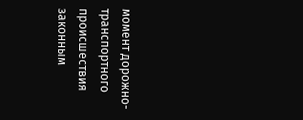момент дорожно-транспортного происшествия законным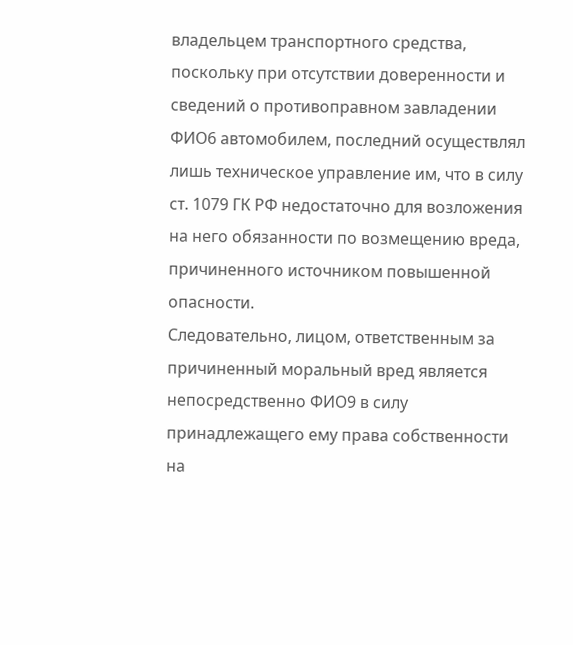владельцем транспортного средства, поскольку при отсутствии доверенности и сведений о противоправном завладении ФИО6 автомобилем, последний осуществлял лишь техническое управление им, что в силу ст. 1079 ГК РФ недостаточно для возложения на него обязанности по возмещению вреда, причиненного источником повышенной опасности.
Следовательно, лицом, ответственным за причиненный моральный вред является непосредственно ФИО9 в силу принадлежащего ему права собственности на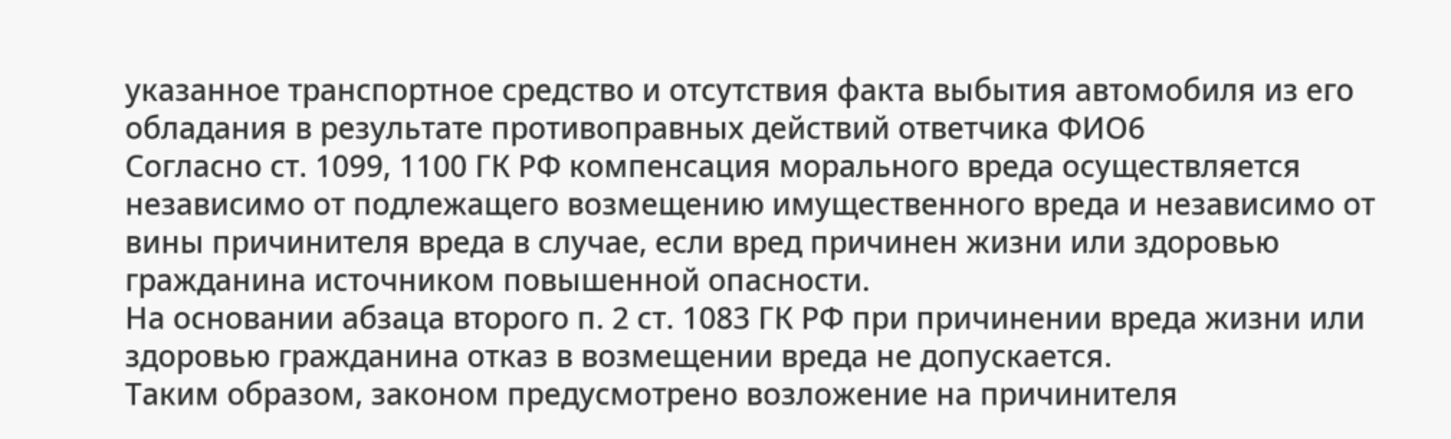указанное транспортное средство и отсутствия факта выбытия автомобиля из его обладания в результате противоправных действий ответчика ФИО6
Согласно ст. 1099, 1100 ГК РФ компенсация морального вреда осуществляется независимо от подлежащего возмещению имущественного вреда и независимо от вины причинителя вреда в случае, если вред причинен жизни или здоровью гражданина источником повышенной опасности.
На основании абзаца второго п. 2 ст. 1083 ГК РФ при причинении вреда жизни или здоровью гражданина отказ в возмещении вреда не допускается.
Таким образом, законом предусмотрено возложение на причинителя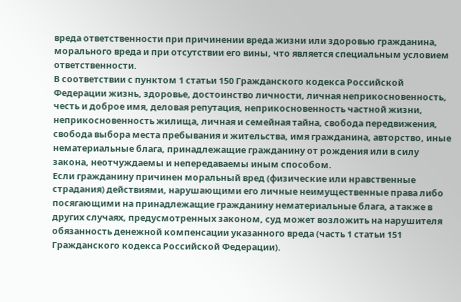вреда ответственности при причинении вреда жизни или здоровью гражданина, морального вреда и при отсутствии его вины, что является специальным условием ответственности.
В соответствии с пунктом 1 статьи 150 Гражданского кодекса Российской Федерации жизнь, здоровье, достоинство личности, личная неприкосновенность, честь и доброе имя, деловая репутация, неприкосновенность частной жизни, неприкосновенность жилища, личная и семейная тайна, свобода передвижения, свобода выбора места пребывания и жительства, имя гражданина, авторство, иные нематериальные блага, принадлежащие гражданину от рождения или в силу закона, неотчуждаемы и непередаваемы иным способом.
Если гражданину причинен моральный вред (физические или нравственные страдания) действиями, нарушающими его личные неимущественные права либо посягающими на принадлежащие гражданину нематериальные блага, а также в других случаях, предусмотренных законом, суд может возложить на нарушителя обязанность денежной компенсации указанного вреда (часть 1 статьи 151 Гражданского кодекса Российской Федерации).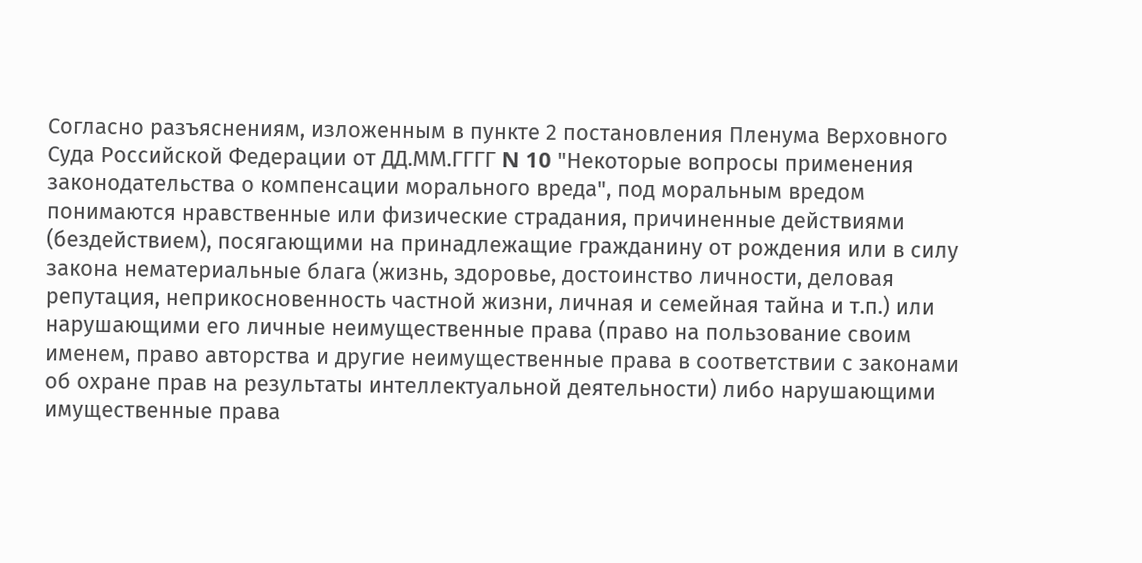Согласно разъяснениям, изложенным в пункте 2 постановления Пленума Верховного Суда Российской Федерации от ДД.ММ.ГГГГ N 10 "Некоторые вопросы применения законодательства о компенсации морального вреда", под моральным вредом понимаются нравственные или физические страдания, причиненные действиями (бездействием), посягающими на принадлежащие гражданину от рождения или в силу закона нематериальные блага (жизнь, здоровье, достоинство личности, деловая репутация, неприкосновенность частной жизни, личная и семейная тайна и т.п.) или нарушающими его личные неимущественные права (право на пользование своим именем, право авторства и другие неимущественные права в соответствии с законами об охране прав на результаты интеллектуальной деятельности) либо нарушающими имущественные права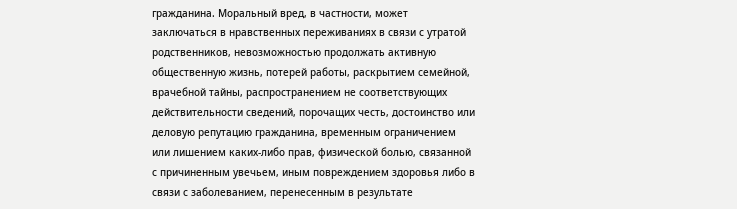гражданина. Моральный вред, в частности, может заключаться в нравственных переживаниях в связи с утратой родственников, невозможностью продолжать активную общественную жизнь, потерей работы, раскрытием семейной, врачебной тайны, распространением не соответствующих действительности сведений, порочащих честь, достоинство или деловую репутацию гражданина, временным ограничением или лишением каких-либо прав, физической болью, связанной с причиненным увечьем, иным повреждением здоровья либо в связи с заболеванием, перенесенным в результате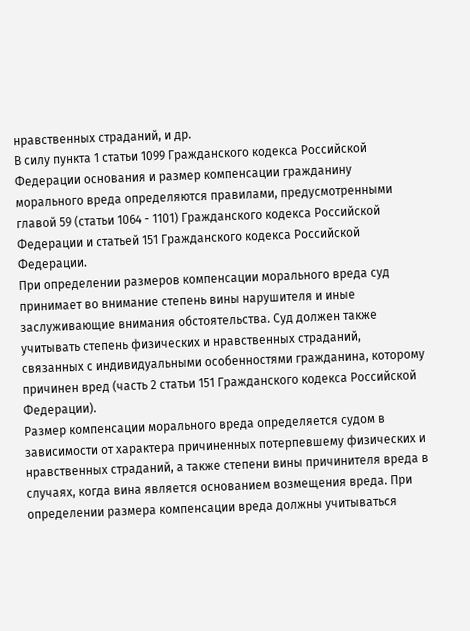нравственных страданий, и др.
В силу пункта 1 статьи 1099 Гражданского кодекса Российской Федерации основания и размер компенсации гражданину морального вреда определяются правилами, предусмотренными главой 59 (статьи 1064 - 1101) Гражданского кодекса Российской Федерации и статьей 151 Гражданского кодекса Российской Федерации.
При определении размеров компенсации морального вреда суд принимает во внимание степень вины нарушителя и иные заслуживающие внимания обстоятельства. Суд должен также учитывать степень физических и нравственных страданий, связанных с индивидуальными особенностями гражданина, которому причинен вред (часть 2 статьи 151 Гражданского кодекса Российской Федерации).
Размер компенсации морального вреда определяется судом в зависимости от характера причиненных потерпевшему физических и нравственных страданий, а также степени вины причинителя вреда в случаях, когда вина является основанием возмещения вреда. При определении размера компенсации вреда должны учитываться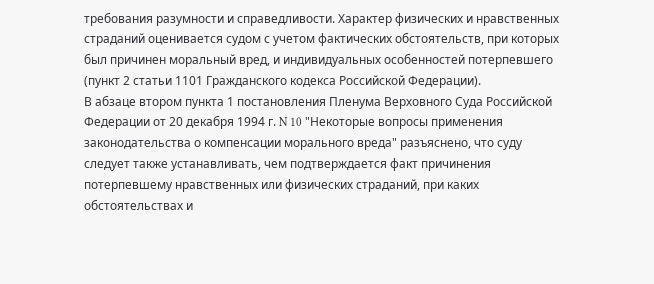требования разумности и справедливости. Характер физических и нравственных страданий оценивается судом с учетом фактических обстоятельств, при которых был причинен моральный вред, и индивидуальных особенностей потерпевшего (пункт 2 статьи 1101 Гражданского кодекса Российской Федерации).
В абзаце втором пункта 1 постановления Пленума Верховного Суда Российской Федерации от 20 декабря 1994 г. N 10 "Некоторые вопросы применения законодательства о компенсации морального вреда" разъяснено, что суду следует также устанавливать, чем подтверждается факт причинения потерпевшему нравственных или физических страданий, при каких обстоятельствах и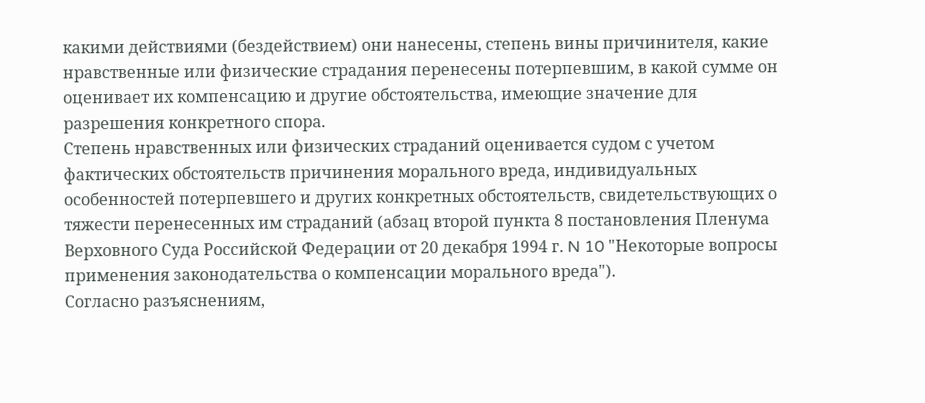какими действиями (бездействием) они нанесены, степень вины причинителя, какие нравственные или физические страдания перенесены потерпевшим, в какой сумме он оценивает их компенсацию и другие обстоятельства, имеющие значение для разрешения конкретного спора.
Степень нравственных или физических страданий оценивается судом с учетом фактических обстоятельств причинения морального вреда, индивидуальных особенностей потерпевшего и других конкретных обстоятельств, свидетельствующих о тяжести перенесенных им страданий (абзац второй пункта 8 постановления Пленума Верховного Суда Российской Федерации от 20 декабря 1994 г. N 10 "Некоторые вопросы применения законодательства о компенсации морального вреда").
Согласно разъяснениям,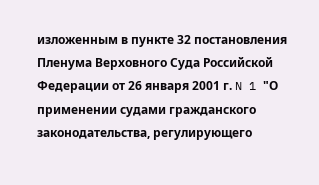изложенным в пункте 32 постановления Пленума Верховного Суда Российской Федерации от 26 января 2001 г. N 1 "О применении судами гражданского законодательства, регулирующего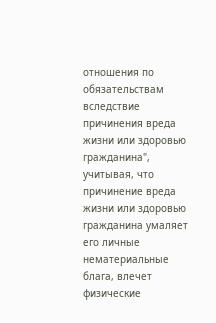отношения по обязательствам вследствие причинения вреда жизни или здоровью гражданина", учитывая, что причинение вреда жизни или здоровью гражданина умаляет его личные нематериальные блага, влечет физические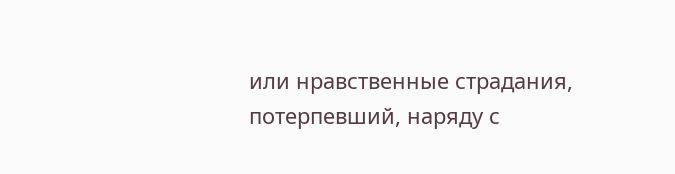или нравственные страдания, потерпевший, наряду с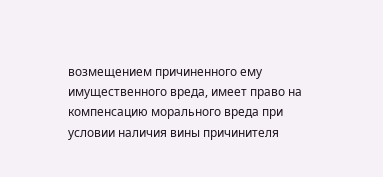возмещением причиненного ему имущественного вреда, имеет право на компенсацию морального вреда при условии наличия вины причинителя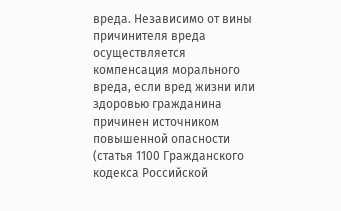вреда. Независимо от вины причинителя вреда осуществляется компенсация морального вреда, если вред жизни или здоровью гражданина причинен источником повышенной опасности (статья 1100 Гражданского кодекса Российской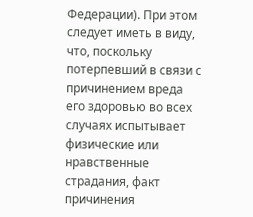Федерации). При этом следует иметь в виду, что, поскольку потерпевший в связи с причинением вреда его здоровью во всех случаях испытывает физические или нравственные страдания, факт причинения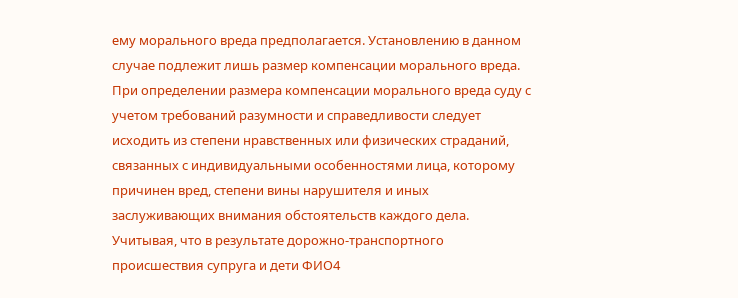ему морального вреда предполагается. Установлению в данном случае подлежит лишь размер компенсации морального вреда. При определении размера компенсации морального вреда суду с учетом требований разумности и справедливости следует исходить из степени нравственных или физических страданий, связанных с индивидуальными особенностями лица, которому причинен вред, степени вины нарушителя и иных заслуживающих внимания обстоятельств каждого дела.
Учитывая, что в результате дорожно-транспортного происшествия супруга и дети ФИО4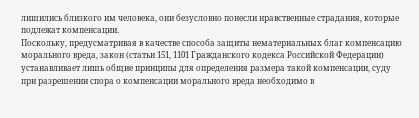лишились близкого им человека, они безусловно понесли нравственные страдания, которые подлежат компенсации.
Поскольку, предусматривая в качестве способа защиты нематериальных благ компенсацию морального вреда, закон (статьи 151, 1101 Гражданского кодекса Российской Федерации) устанавливает лишь общие принципы для определения размера такой компенсации, суду при разрешении спора о компенсации морального вреда необходимо в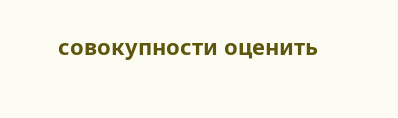совокупности оценить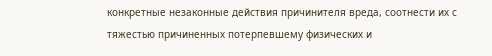конкретные незаконные действия причинителя вреда, соотнести их с тяжестью причиненных потерпевшему физических и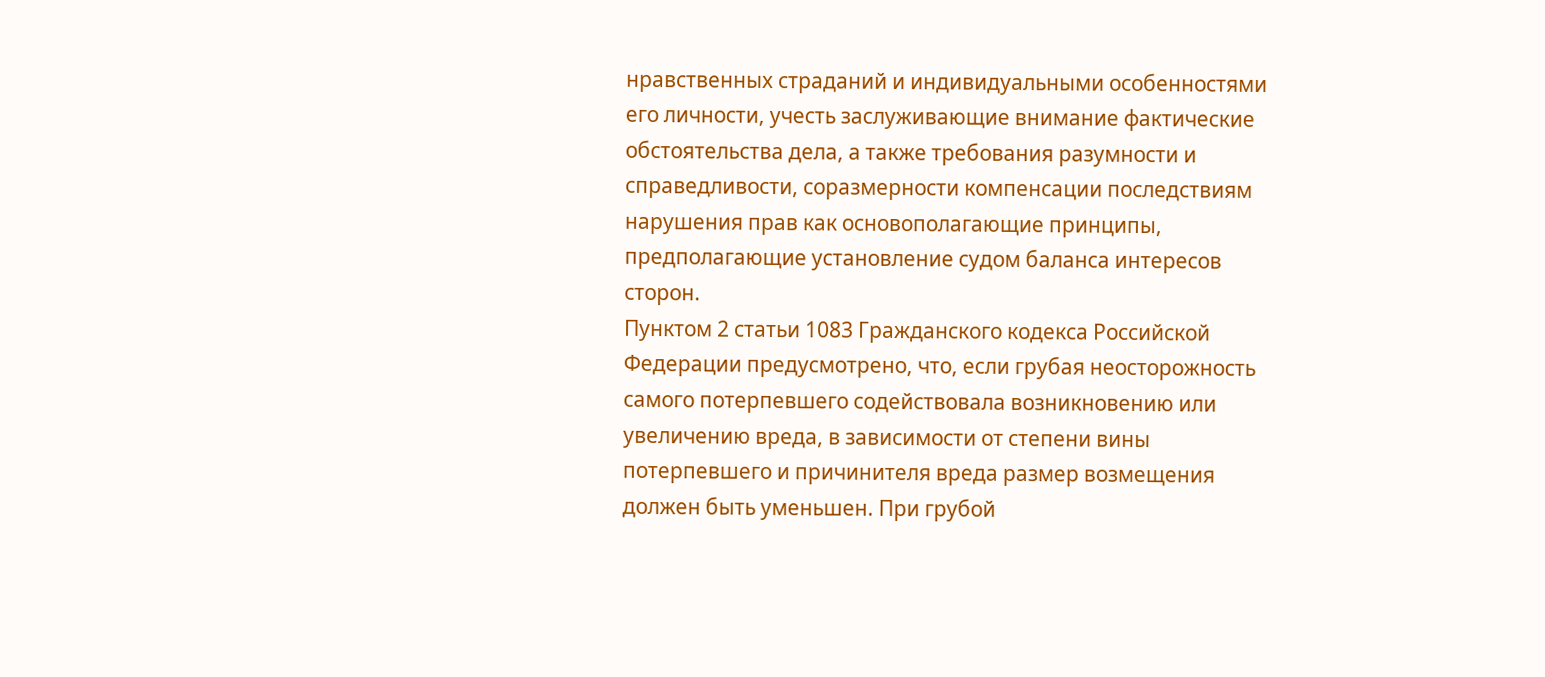нравственных страданий и индивидуальными особенностями его личности, учесть заслуживающие внимание фактические обстоятельства дела, а также требования разумности и справедливости, соразмерности компенсации последствиям нарушения прав как основополагающие принципы, предполагающие установление судом баланса интересов сторон.
Пунктом 2 статьи 1083 Гражданского кодекса Российской Федерации предусмотрено, что, если грубая неосторожность самого потерпевшего содействовала возникновению или увеличению вреда, в зависимости от степени вины потерпевшего и причинителя вреда размер возмещения должен быть уменьшен. При грубой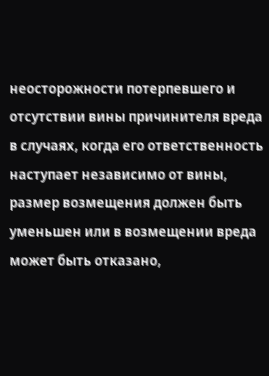неосторожности потерпевшего и отсутствии вины причинителя вреда в случаях, когда его ответственность наступает независимо от вины, размер возмещения должен быть уменьшен или в возмещении вреда может быть отказано,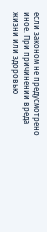если законом не предусмотрено иное. При причинении вреда жизни или здоровью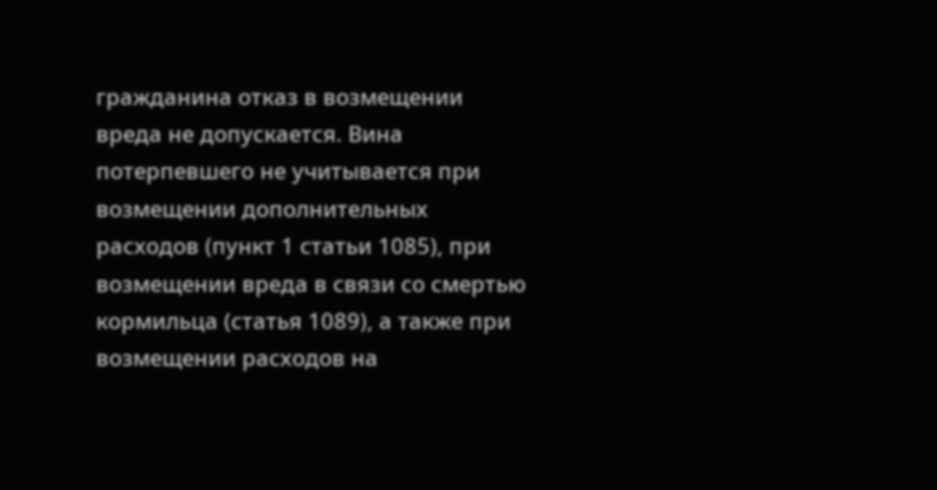гражданина отказ в возмещении вреда не допускается. Вина потерпевшего не учитывается при возмещении дополнительных расходов (пункт 1 статьи 1085), при возмещении вреда в связи со смертью кормильца (статья 1089), а также при возмещении расходов на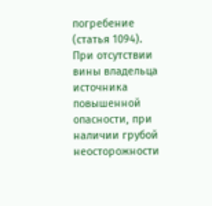погребение (статья 1094).
При отсутствии вины владельца источника повышенной опасности, при наличии грубой неосторожности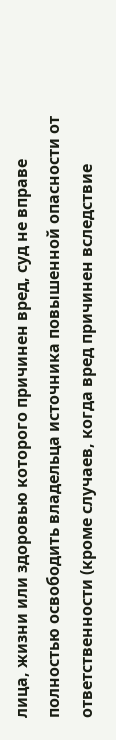лица, жизни или здоровью которого причинен вред, суд не вправе полностью освободить владельца источника повышенной опасности от ответственности (кроме случаев, когда вред причинен вследствие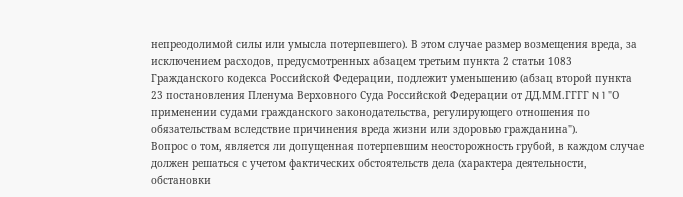непреодолимой силы или умысла потерпевшего). В этом случае размер возмещения вреда, за исключением расходов, предусмотренных абзацем третьим пункта 2 статьи 1083 Гражданского кодекса Российской Федерации, подлежит уменьшению (абзац второй пункта 23 постановления Пленума Верховного Суда Российской Федерации от ДД.ММ.ГГГГ N 1 "О применении судами гражданского законодательства, регулирующего отношения по обязательствам вследствие причинения вреда жизни или здоровью гражданина").
Вопрос о том, является ли допущенная потерпевшим неосторожность грубой, в каждом случае должен решаться с учетом фактических обстоятельств дела (характера деятельности, обстановки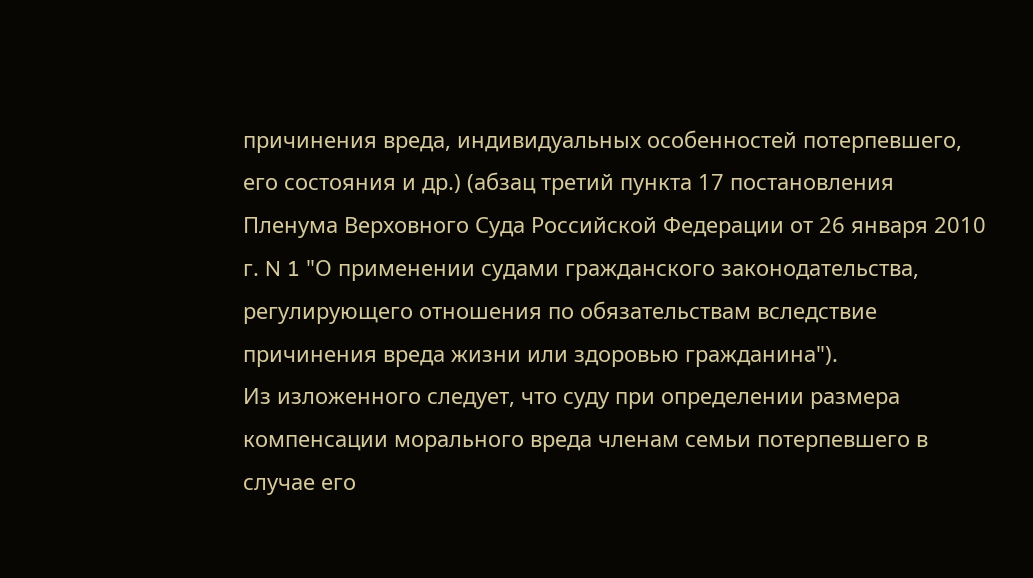причинения вреда, индивидуальных особенностей потерпевшего, его состояния и др.) (абзац третий пункта 17 постановления Пленума Верховного Суда Российской Федерации от 26 января 2010 г. N 1 "О применении судами гражданского законодательства, регулирующего отношения по обязательствам вследствие причинения вреда жизни или здоровью гражданина").
Из изложенного следует, что суду при определении размера компенсации морального вреда членам семьи потерпевшего в случае его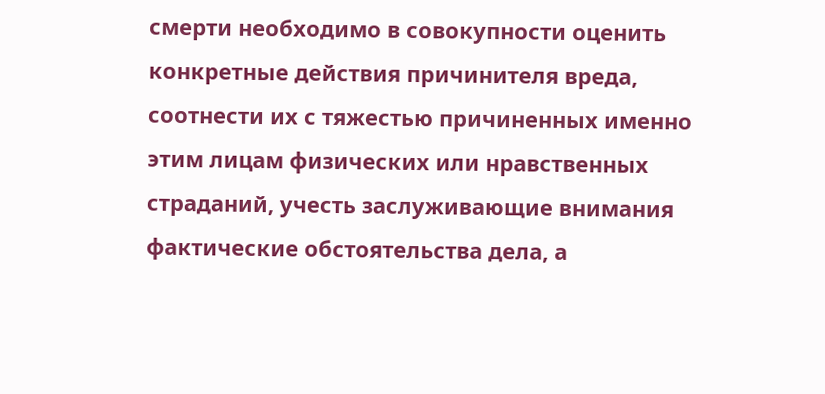смерти необходимо в совокупности оценить конкретные действия причинителя вреда, соотнести их с тяжестью причиненных именно этим лицам физических или нравственных страданий, учесть заслуживающие внимания фактические обстоятельства дела, а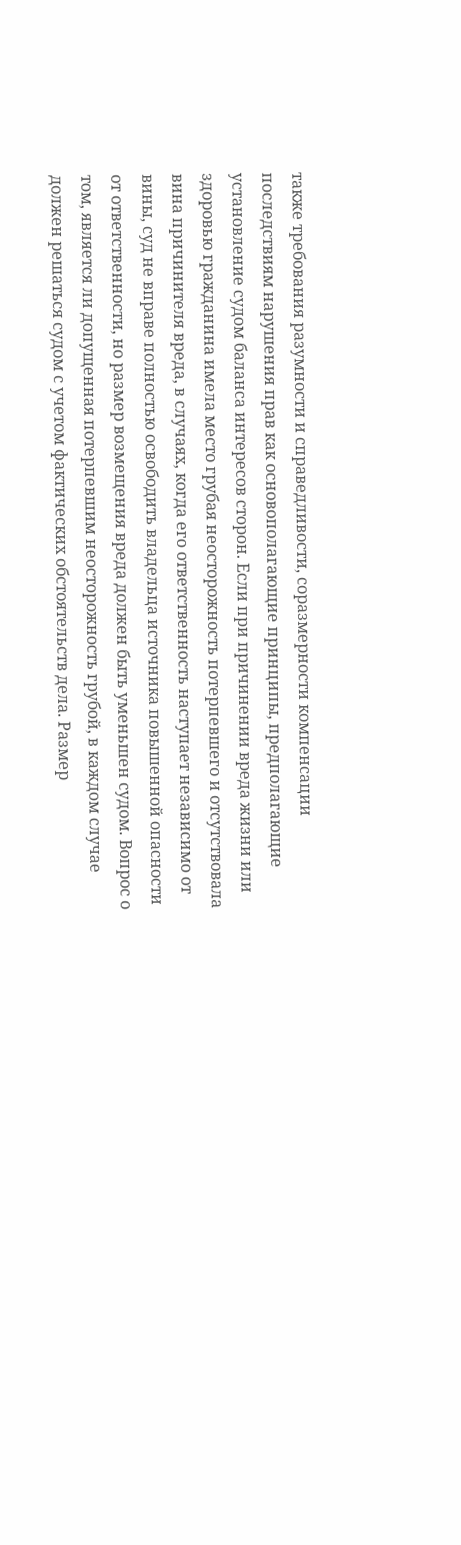также требования разумности и справедливости, соразмерности компенсации последствиям нарушения прав как основополагающие принципы, предполагающие установление судом баланса интересов сторон. Если при причинении вреда жизни или здоровью гражданина имела место грубая неосторожность потерпевшего и отсутствовала вина причинителя вреда, в случаях, когда его ответственность наступает независимо от вины, суд не вправе полностью освободить владельца источника повышенной опасности от ответственности, но размер возмещения вреда должен быть уменьшен судом. Вопрос о том, является ли допущенная потерпевшим неосторожность грубой, в каждом случае должен решаться судом с учетом фактических обстоятельств дела. Размер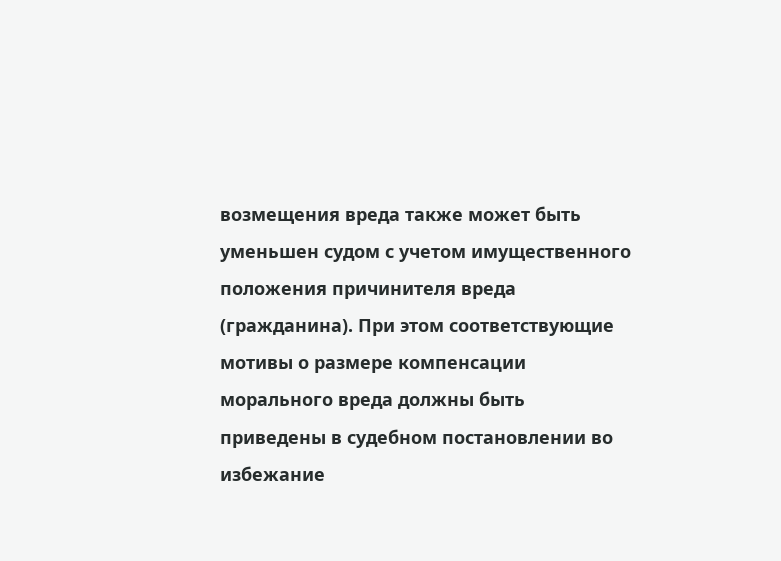возмещения вреда также может быть уменьшен судом с учетом имущественного положения причинителя вреда (гражданина). При этом соответствующие мотивы о размере компенсации морального вреда должны быть приведены в судебном постановлении во избежание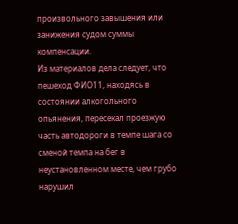произвольного завышения или занижения судом суммы компенсации.
Из материалов дела следует, что пешеход ФИО11, находясь в состоянии алкогольного опьянения, пересекал проезжую часть автодороги в темпе шага со сменой темпа на бег в неустановленном месте, чем грубо нарушил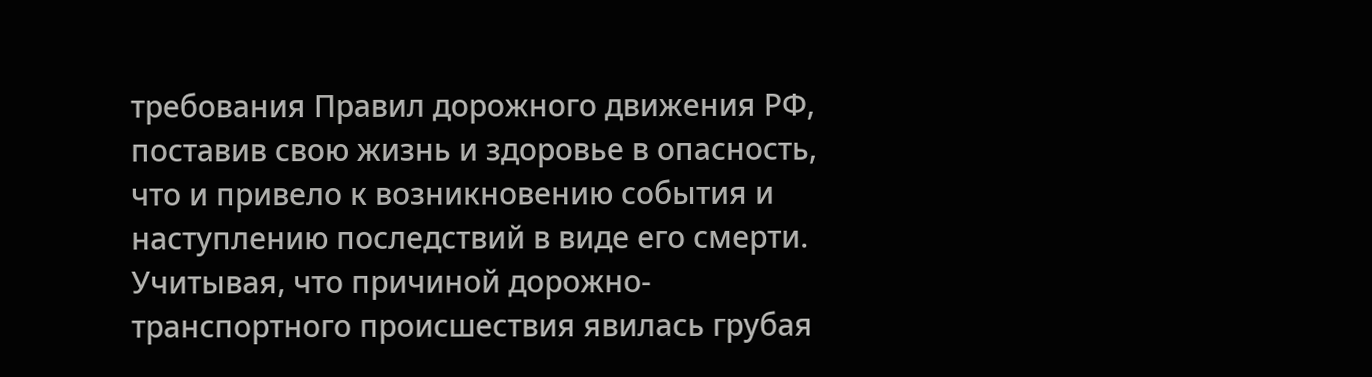требования Правил дорожного движения РФ, поставив свою жизнь и здоровье в опасность, что и привело к возникновению события и наступлению последствий в виде его смерти.
Учитывая, что причиной дорожно-транспортного происшествия явилась грубая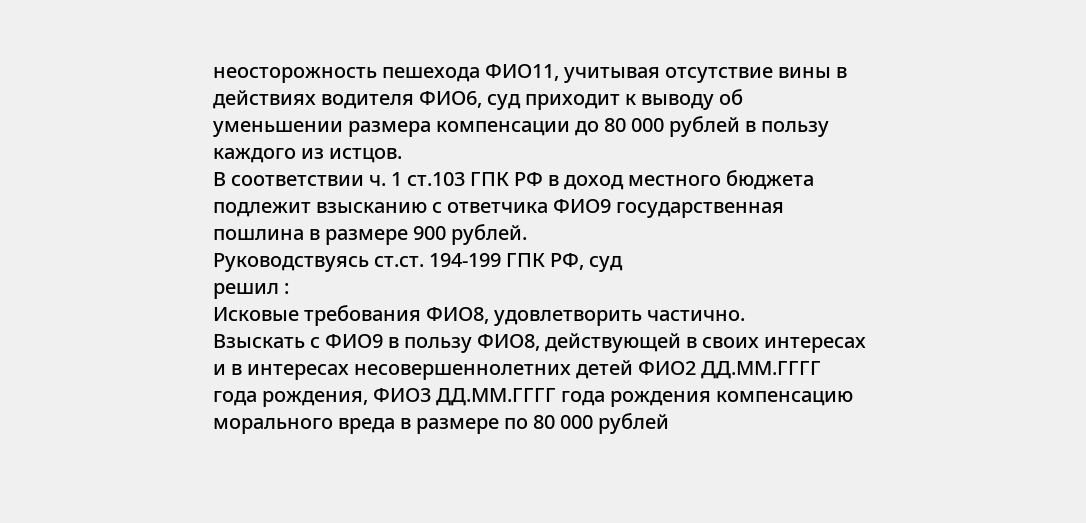неосторожность пешехода ФИО11, учитывая отсутствие вины в действиях водителя ФИО6, суд приходит к выводу об уменьшении размера компенсации до 80 000 рублей в пользу каждого из истцов.
В соответствии ч. 1 ст.103 ГПК РФ в доход местного бюджета подлежит взысканию с ответчика ФИО9 государственная пошлина в размере 900 рублей.
Руководствуясь ст.ст. 194-199 ГПК РФ, суд
решил :
Исковые требования ФИО8, удовлетворить частично.
Взыскать с ФИО9 в пользу ФИО8, действующей в своих интересах и в интересах несовершеннолетних детей ФИО2 ДД.ММ.ГГГГ года рождения, ФИО3 ДД.ММ.ГГГГ года рождения компенсацию морального вреда в размере по 80 000 рублей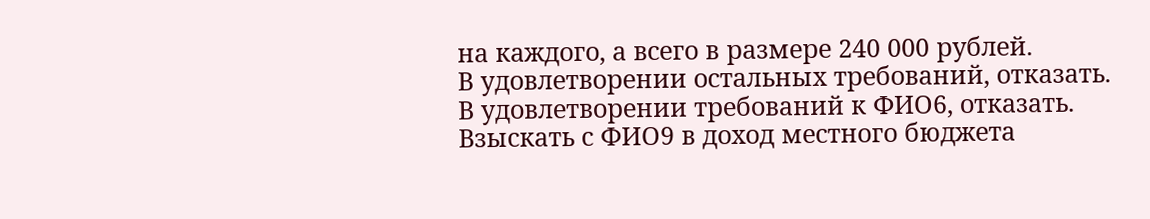на каждого, а всего в размере 240 000 рублей.
В удовлетворении остальных требований, отказать.
В удовлетворении требований к ФИО6, отказать.
Взыскать с ФИО9 в доход местного бюджета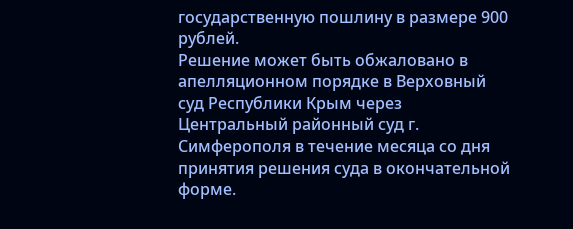государственную пошлину в размере 900 рублей.
Решение может быть обжаловано в апелляционном порядке в Верховный суд Республики Крым через Центральный районный суд г. Симферополя в течение месяца со дня принятия решения суда в окончательной форме.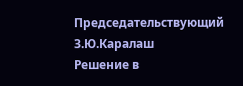Председательствующий З.Ю.Каралаш
Решение в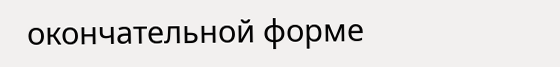окончательной форме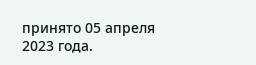принято 05 апреля 2023 года.